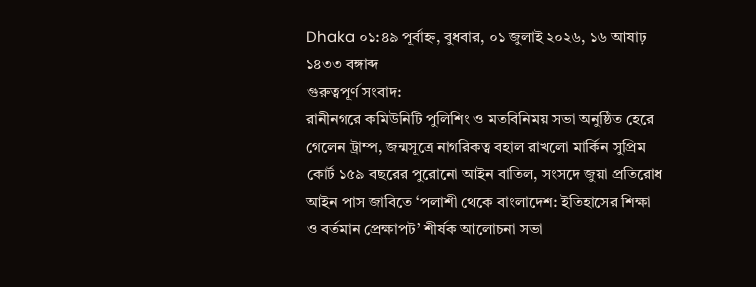Dhaka ০১:৪৯ পূর্বাহ্ন, বুধবার, ০১ জুলাই ২০২৬, ১৬ আষাঢ় ১৪৩৩ বঙ্গাব্দ
গুরুত্বপূর্ণ সংবাদ:
রানীনগরে কমিউনিটি পুলিশিং ও মতবিনিময় সভা অনুষ্ঠিত হেরে গেলেন ট্রাম্প, জন্মসূত্রে নাগরিকত্ব বহাল রাখলো মার্কিন সুপ্রিম কোর্ট ১৫৯ বছরের পুরোনো আইন বাতিল, সংসদে জুয়া প্রতিরোধ আইন পাস জাবিতে ‘পলাশী থেকে বাংলাদেশ: ইতিহাসের শিক্ষা ও বর্তমান প্রেক্ষাপট’ শীর্ষক আলোচনা সভা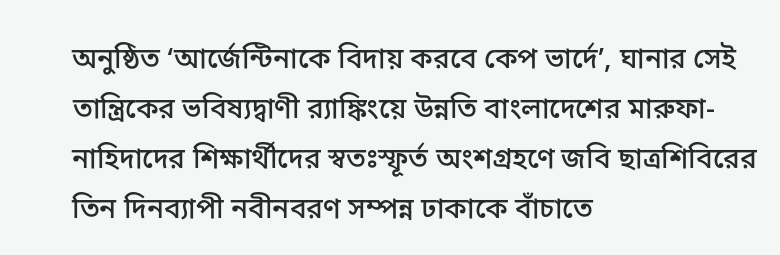অনুষ্ঠিত ‘আর্জেন্টিনাকে বিদায় করবে কেপ ভার্দে’, ঘানার সেই তান্ত্রিকের ভবিষ্যদ্বাণী র‍্যাঙ্কিংয়ে উন্নতি বাংলাদেশের মারুফা-নাহিদাদের শিক্ষার্থীদের স্বতঃস্ফূর্ত অংশগ্রহণে জবি ছাত্রশিবিরের তিন দিনব্যাপী নবীনবরণ সম্পন্ন ঢাকাকে বাঁচাতে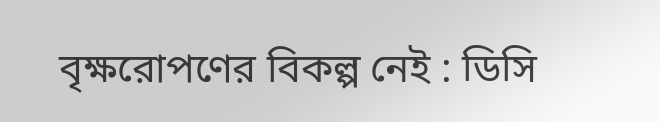বৃক্ষরোপণের বিকল্প নেই : ডিসি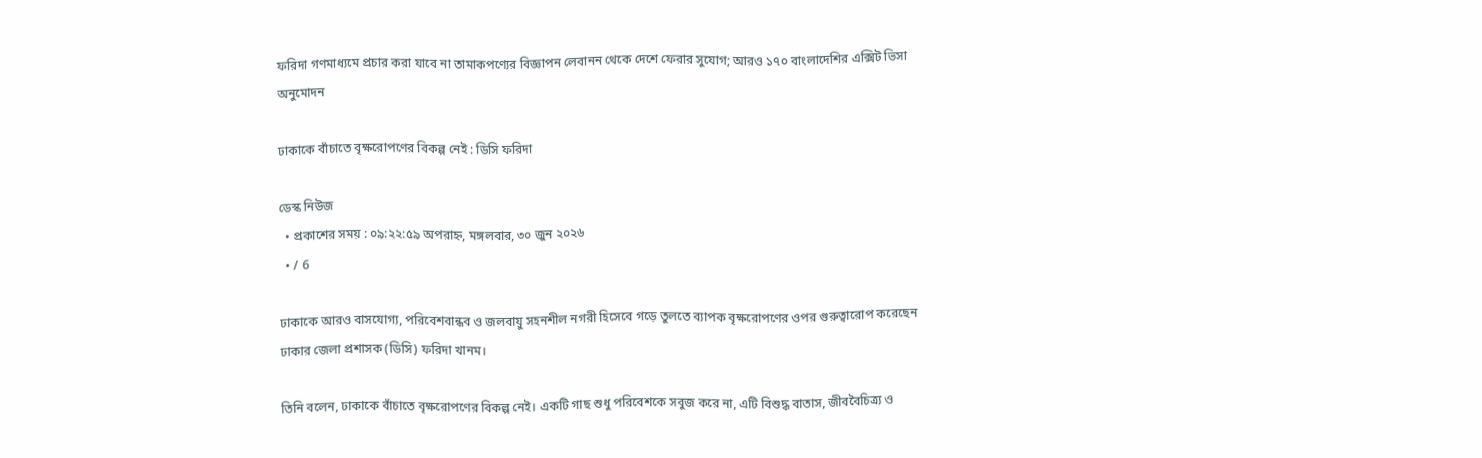ফরিদা গণমাধ্যমে প্রচার করা যাবে না তামাকপণ্যের বিজ্ঞাপন লেবানন থেকে দেশে ফেরার সুযোগ; আরও ১৭০ বাংলাদেশির এক্সিট ভিসা অনুমোদন

ঢাকাকে বাঁচাতে বৃক্ষরোপণের বিকল্প নেই : ডিসি ফরিদা

ডেস্ক নিউজ
  • প্রকাশের সময় : ০৯:২২:৫৯ অপরাহ্ন, মঙ্গলবার, ৩০ জুন ২০২৬
  • / 6

ঢাকাকে আরও বাসযোগ্য, পরিবেশবান্ধব ও জলবায়ু সহনশীল নগরী হিসেবে গড়ে তুলতে ব্যাপক বৃক্ষরোপণের ওপর গুরুত্বারোপ করেছেন ঢাকার জেলা প্রশাসক (ডিসি) ফরিদা খানম।

তিনি বলেন, ঢাকাকে বাঁচাতে বৃক্ষরোপণের বিকল্প নেই। একটি গাছ শুধু পরিবেশকে সবুজ করে না, এটি বিশুদ্ধ বাতাস, জীববৈচিত্র্য ও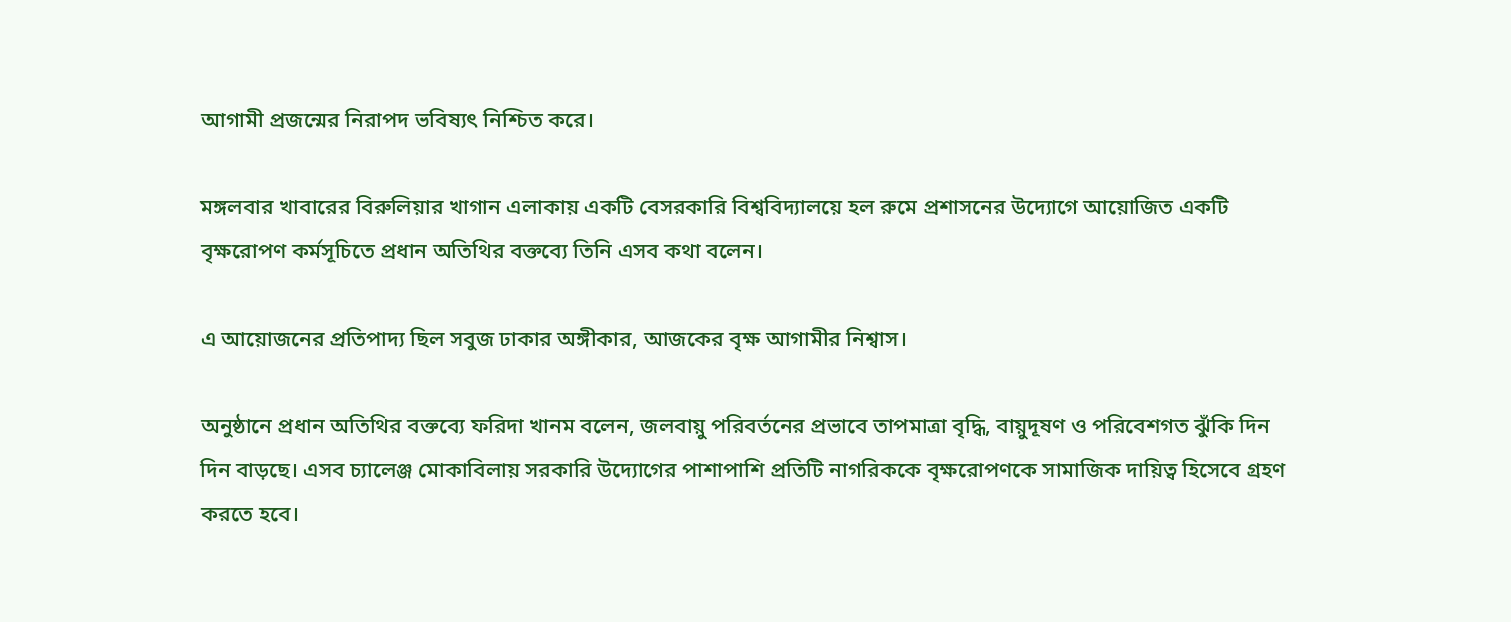আগামী প্রজন্মের নিরাপদ ভবিষ্যৎ নিশ্চিত করে।

মঙ্গলবার খাবারের বিরুলিয়ার খাগান এলাকায় একটি বেসরকারি বিশ্ববিদ্যালয়ে হল রুমে প্রশাসনের উদ্যোগে আয়োজিত একটি বৃক্ষরোপণ কর্মসূচিতে প্রধান অতিথির বক্তব্যে তিনি এসব কথা বলেন।

এ আয়োজনের প্রতিপাদ্য ছিল সবুজ ঢাকার অঙ্গীকার, আজকের বৃক্ষ আগামীর নিশ্বাস।

অনুষ্ঠানে প্রধান অতিথির বক্তব্যে ফরিদা খানম বলেন, জলবায়ু পরিবর্তনের প্রভাবে তাপমাত্রা বৃদ্ধি, বায়ুদূষণ ও পরিবেশগত ঝুঁকি দিন দিন বাড়ছে। এসব চ্যালেঞ্জ মোকাবিলায় সরকারি উদ্যোগের পাশাপাশি প্রতিটি নাগরিককে বৃক্ষরোপণকে সামাজিক দায়িত্ব হিসেবে গ্রহণ করতে হবে।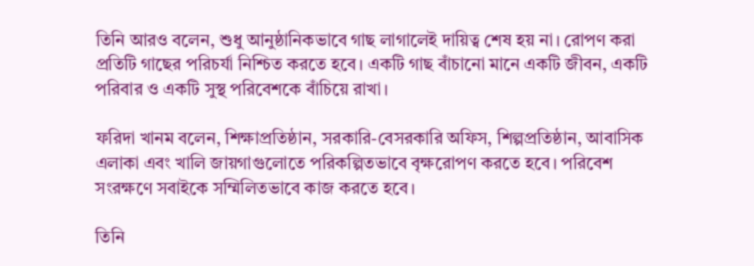তিনি আরও বলেন, শুধু আনুষ্ঠানিকভাবে গাছ লাগালেই দায়িত্ব শেষ হয় না। রোপণ করা প্রতিটি গাছের পরিচর্যা নিশ্চিত করতে হবে। একটি গাছ বাঁচানো মানে একটি জীবন, একটি পরিবার ও একটি সুস্থ পরিবেশকে বাঁচিয়ে রাখা।

ফরিদা খানম বলেন, শিক্ষাপ্রতিষ্ঠান, সরকারি-বেসরকারি অফিস, শিল্পপ্রতিষ্ঠান, আবাসিক এলাকা এবং খালি জায়গাগুলোতে পরিকল্পিতভাবে বৃক্ষরোপণ করতে হবে। পরিবেশ সংরক্ষণে সবাইকে সম্মিলিতভাবে কাজ করতে হবে।

তিনি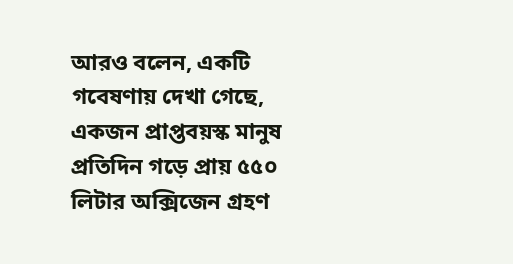আরও বলেন, একটি গবেষণায় দেখা গেছে, একজন প্রাপ্তবয়স্ক মানুষ প্রতিদিন গড়ে প্রায় ৫৫০ লিটার অক্সিজেন গ্রহণ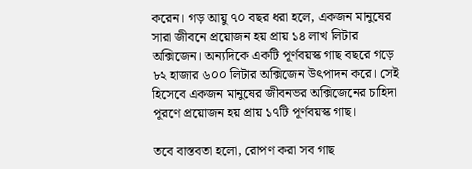করেন। গড় আয়ু ৭০ বছর ধরা হলে, একজন মানুষের সারা জীবনে প্রয়োজন হয় প্রায় ১৪ লাখ লিটার অক্সিজেন। অন্যদিকে একটি পূর্ণবয়স্ক গাছ বছরে গড়ে ৮২ হাজার ৬০০ লিটার অক্সিজেন উৎপাদন করে। সেই হিসেবে একজন মানুষের জীবনভর অক্সিজেনের চাহিদা পূরণে প্রয়োজন হয় প্রায় ১৭টি পূর্ণবয়স্ক গাছ।

তবে বাস্তবতা হলো, রোপণ করা সব গাছ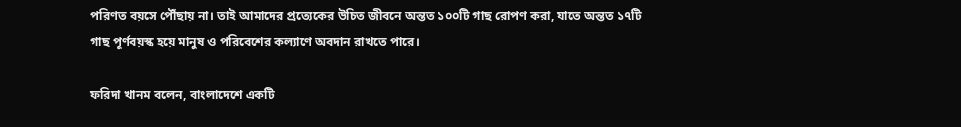পরিণত বয়সে পৌঁছায় না। তাই আমাদের প্রত্যেকের উচিত জীবনে অন্তত ১০০টি গাছ রোপণ করা, যাতে অন্তত ১৭টি গাছ পূর্ণবয়স্ক হয়ে মানুষ ও পরিবেশের কল্যাণে অবদান রাখতে পারে।

ফরিদা খানম বলেন, বাংলাদেশে একটি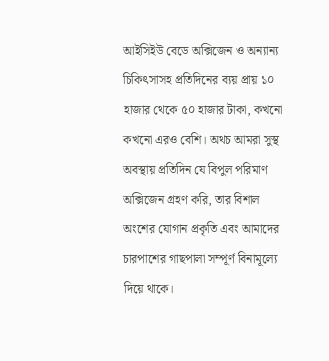আইসিইউ বেডে অক্সিজেন ও অন্যান্য চিকিৎসাসহ প্রতিদিনের ব্যয় প্রায় ১০ হাজার থেকে ৫০ হাজার টাকা, কখনো কখনো এরও বেশি। অথচ আমরা সুস্থ অবস্থায় প্রতিদিন যে বিপুল পরিমাণ অক্সিজেন গ্রহণ করি, তার বিশাল অংশের যোগান প্রকৃতি এবং আমাদের চারপাশের গাছপালা সম্পূর্ণ বিনামূল্যে দিয়ে থাকে।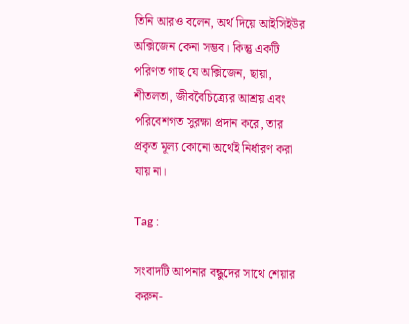তিনি আরও বলেন, অর্থ দিয়ে আইসিইউর অক্সিজেন কেনা সম্ভব। কিন্তু একটি পরিণত গাছ যে অক্সিজেন, ছায়া, শীতলতা, জীববৈচিত্র্যের আশ্রয় এবং পরিবেশগত সুরক্ষা প্রদান করে, তার প্রকৃত মূল্য কোনো অর্থেই নির্ধারণ করা যায় না।

Tag :

সংবাদটি আপনার বন্ধুদের সাথে শেয়ার করুন-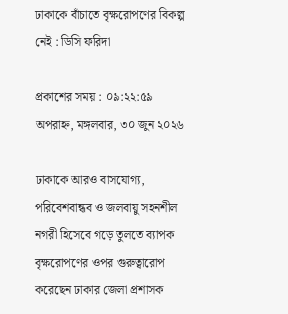ঢাকাকে বাঁচাতে বৃক্ষরোপণের বিকল্প নেই : ডিসি ফরিদা

প্রকাশের সময় : ০৯:২২:৫৯ অপরাহ্ন, মঙ্গলবার, ৩০ জুন ২০২৬

ঢাকাকে আরও বাসযোগ্য, পরিবেশবান্ধব ও জলবায়ু সহনশীল নগরী হিসেবে গড়ে তুলতে ব্যাপক বৃক্ষরোপণের ওপর গুরুত্বারোপ করেছেন ঢাকার জেলা প্রশাসক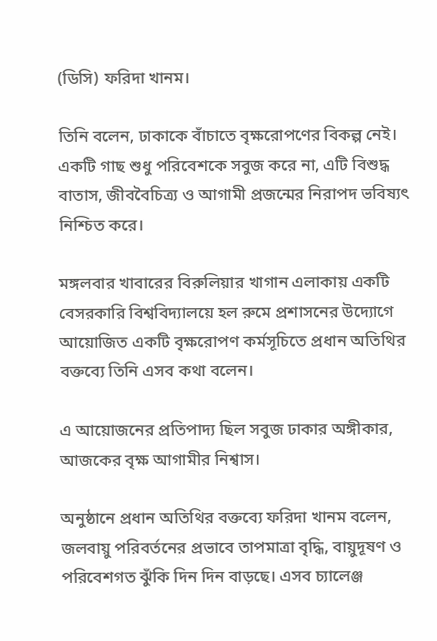(ডিসি) ফরিদা খানম।

তিনি বলেন, ঢাকাকে বাঁচাতে বৃক্ষরোপণের বিকল্প নেই। একটি গাছ শুধু পরিবেশকে সবুজ করে না, এটি বিশুদ্ধ বাতাস, জীববৈচিত্র্য ও আগামী প্রজন্মের নিরাপদ ভবিষ্যৎ নিশ্চিত করে।

মঙ্গলবার খাবারের বিরুলিয়ার খাগান এলাকায় একটি বেসরকারি বিশ্ববিদ্যালয়ে হল রুমে প্রশাসনের উদ্যোগে আয়োজিত একটি বৃক্ষরোপণ কর্মসূচিতে প্রধান অতিথির বক্তব্যে তিনি এসব কথা বলেন।

এ আয়োজনের প্রতিপাদ্য ছিল সবুজ ঢাকার অঙ্গীকার, আজকের বৃক্ষ আগামীর নিশ্বাস।

অনুষ্ঠানে প্রধান অতিথির বক্তব্যে ফরিদা খানম বলেন, জলবায়ু পরিবর্তনের প্রভাবে তাপমাত্রা বৃদ্ধি, বায়ুদূষণ ও পরিবেশগত ঝুঁকি দিন দিন বাড়ছে। এসব চ্যালেঞ্জ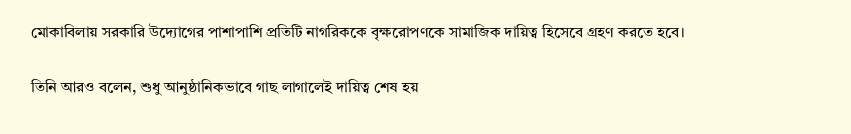মোকাবিলায় সরকারি উদ্যোগের পাশাপাশি প্রতিটি নাগরিককে বৃক্ষরোপণকে সামাজিক দায়িত্ব হিসেবে গ্রহণ করতে হবে।

তিনি আরও বলেন, শুধু আনুষ্ঠানিকভাবে গাছ লাগালেই দায়িত্ব শেষ হয়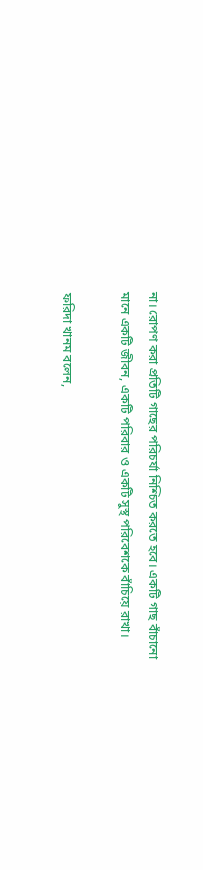না। রোপণ করা প্রতিটি গাছের পরিচর্যা নিশ্চিত করতে হবে। একটি গাছ বাঁচানো মানে একটি জীবন, একটি পরিবার ও একটি সুস্থ পরিবেশকে বাঁচিয়ে রাখা।

ফরিদা খানম বলেন,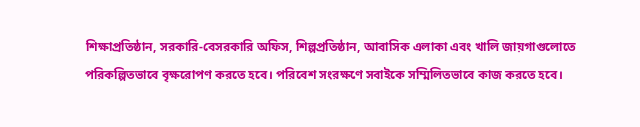শিক্ষাপ্রতিষ্ঠান, সরকারি-বেসরকারি অফিস, শিল্পপ্রতিষ্ঠান, আবাসিক এলাকা এবং খালি জায়গাগুলোতে পরিকল্পিতভাবে বৃক্ষরোপণ করতে হবে। পরিবেশ সংরক্ষণে সবাইকে সম্মিলিতভাবে কাজ করতে হবে।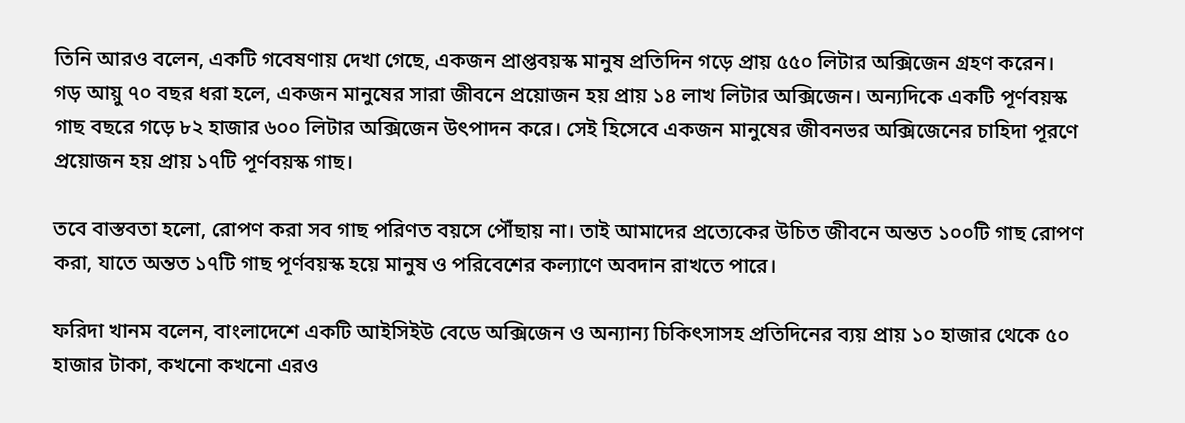তিনি আরও বলেন, একটি গবেষণায় দেখা গেছে, একজন প্রাপ্তবয়স্ক মানুষ প্রতিদিন গড়ে প্রায় ৫৫০ লিটার অক্সিজেন গ্রহণ করেন। গড় আয়ু ৭০ বছর ধরা হলে, একজন মানুষের সারা জীবনে প্রয়োজন হয় প্রায় ১৪ লাখ লিটার অক্সিজেন। অন্যদিকে একটি পূর্ণবয়স্ক গাছ বছরে গড়ে ৮২ হাজার ৬০০ লিটার অক্সিজেন উৎপাদন করে। সেই হিসেবে একজন মানুষের জীবনভর অক্সিজেনের চাহিদা পূরণে প্রয়োজন হয় প্রায় ১৭টি পূর্ণবয়স্ক গাছ।

তবে বাস্তবতা হলো, রোপণ করা সব গাছ পরিণত বয়সে পৌঁছায় না। তাই আমাদের প্রত্যেকের উচিত জীবনে অন্তত ১০০টি গাছ রোপণ করা, যাতে অন্তত ১৭টি গাছ পূর্ণবয়স্ক হয়ে মানুষ ও পরিবেশের কল্যাণে অবদান রাখতে পারে।

ফরিদা খানম বলেন, বাংলাদেশে একটি আইসিইউ বেডে অক্সিজেন ও অন্যান্য চিকিৎসাসহ প্রতিদিনের ব্যয় প্রায় ১০ হাজার থেকে ৫০ হাজার টাকা, কখনো কখনো এরও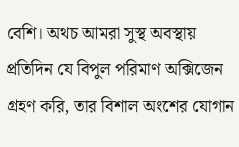বেশি। অথচ আমরা সুস্থ অবস্থায় প্রতিদিন যে বিপুল পরিমাণ অক্সিজেন গ্রহণ করি, তার বিশাল অংশের যোগান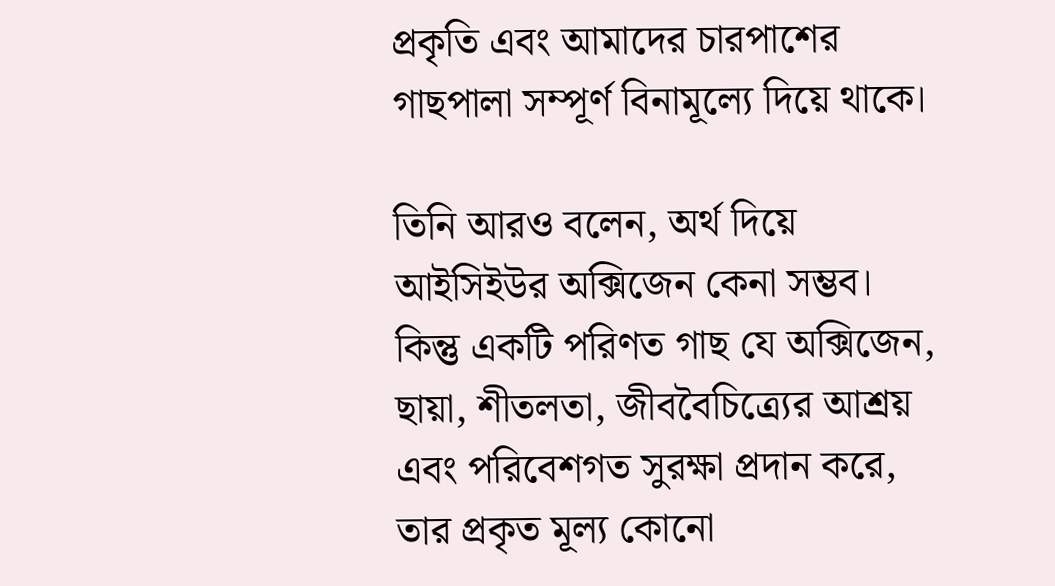প্রকৃতি এবং আমাদের চারপাশের গাছপালা সম্পূর্ণ বিনামূল্যে দিয়ে থাকে।

তিনি আরও বলেন, অর্থ দিয়ে আইসিইউর অক্সিজেন কেনা সম্ভব। কিন্তু একটি পরিণত গাছ যে অক্সিজেন, ছায়া, শীতলতা, জীববৈচিত্র্যের আশ্রয় এবং পরিবেশগত সুরক্ষা প্রদান করে, তার প্রকৃত মূল্য কোনো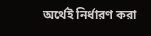অর্থেই নির্ধারণ করা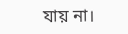যায় না।